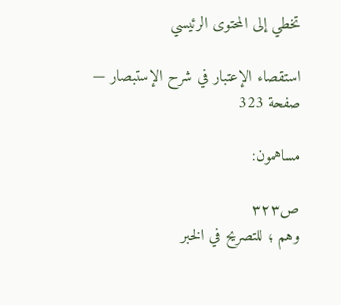تخطي إلى المحتوى الرئيسي

استقصاء الإعتبار في شرح الإستبصار — صفحة 323

مساهمون:

ص٣٢٣
وهم ؛ للتصريح في الخبر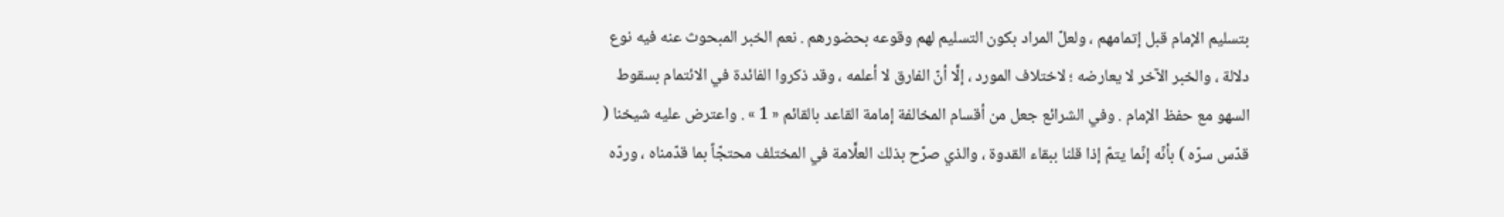بتسليم الإمام قبل إتمامهم ، ولعلّ المراد بكون التسليم لهم وقوعه بحضورهم . نعم الخبر المبحوث عنه فيه نوع دلالة ، والخبر الآخر لا يعارضه ؛ لاختلاف المورد ، إلَّا أنّ الفارق لا أعلمه ، وقد ذكروا الفائدة في الائتمام بسقوط السهو مع حفظ الإمام . وفي الشرائع جعل من أقسام المخالفة إمامة القاعد بالقائم « 1 » . واعترض عليه شيخنا ( قدّس سرّه ) بأنّه إنّما يتمّ إذا قلنا ببقاء القدوة ، والذي صرّح بذلك العلَّامة في المختلف محتجّاً بما قدّمناه ، وردّه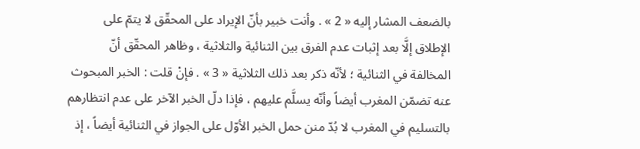بالضعف المشار إليه « 2 » . وأنت خبير بأنّ الإيراد على المحقّق لا يتمّ على الإطلاق إلَّا بعد إثبات عدم الفرق بين الثنائية والثلاثية ، وظاهر المحقّق أنّ المخالفة في الثنائية ؛ لأنّه ذكر بعد ذلك الثلاثية « 3 » . فإنْ قلت : الخبر المبحوث عنه تضمّن المغرب أيضاً وأنّه يسلَّم عليهم ، فإذا دلّ الخبر الآخر على عدم انتظارهم بالتسليم في المغرب لا بُدّ منن حمل الخبر الأوّل على الجواز في الثنائية أيضاً ، إذ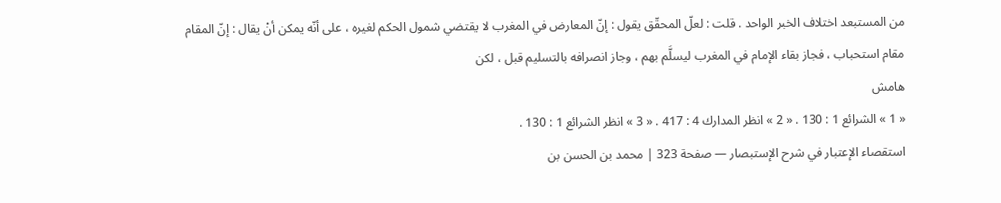من المستبعد اختلاف الخبر الواحد . قلت : لعلّ المحقّق يقول : إنّ المعارض في المغرب لا يقتضي شمول الحكم لغيره ، على أنّه يمكن أنْ يقال : إنّ المقام مقام استحباب ، فجاز بقاء الإمام في المغرب ليسلَّم بهم ، وجاز انصرافه بالتسليم قبل ، لكن
هامش
« 1 » الشرائع 1 : 130 . « 2 » انظر المدارك 4 : 417 . « 3 » انظر الشرائع 1 : 130 .
استقصاء الإعتبار في شرح الإستبصار — صفحة 323 | محمد بن الحسن بن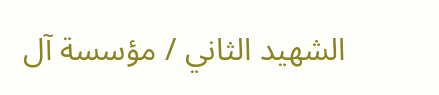الشهيد الثاني / مؤسسة آل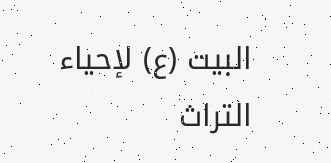البيت (ع) لإحياء التراث